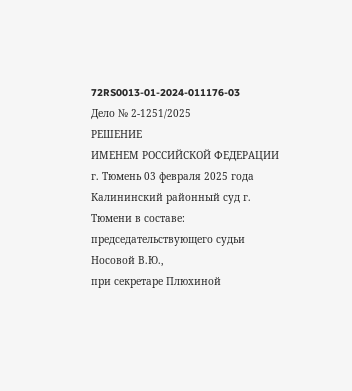72RS0013-01-2024-011176-03
Дело № 2-1251/2025
РЕШЕНИЕ
ИМЕНЕМ РОССИЙСКОЙ ФЕДЕРАЦИИ
г. Тюмень 03 февраля 2025 года
Калининский районный суд г. Тюмени в составе:
председательствующего судьи Носовой В.Ю.,
при секретаре Плюхиной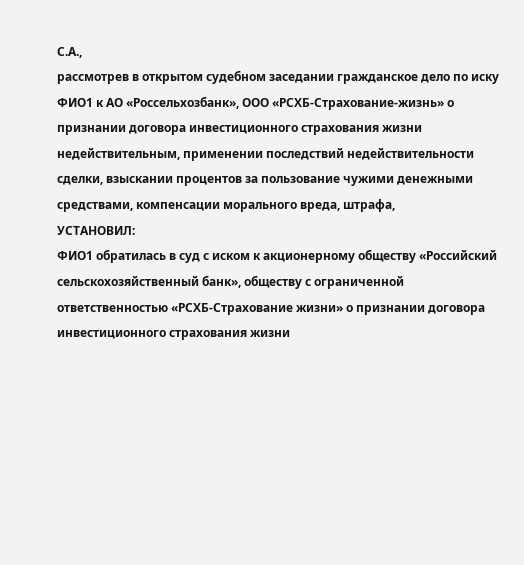С.А.,
рассмотрев в открытом судебном заседании гражданское дело по иску ФИО1 к АО «Россельхозбанк», ООО «РСХБ-Страхование-жизнь» о признании договора инвестиционного страхования жизни недействительным, применении последствий недействительности сделки, взыскании процентов за пользование чужими денежными средствами, компенсации морального вреда, штрафа,
УСТАНОВИЛ:
ФИО1 обратилась в суд с иском к акционерному обществу «Российский сельскохозяйственный банк», обществу с ограниченной ответственностью «РСХБ-Страхование жизни» о признании договора инвестиционного страхования жизни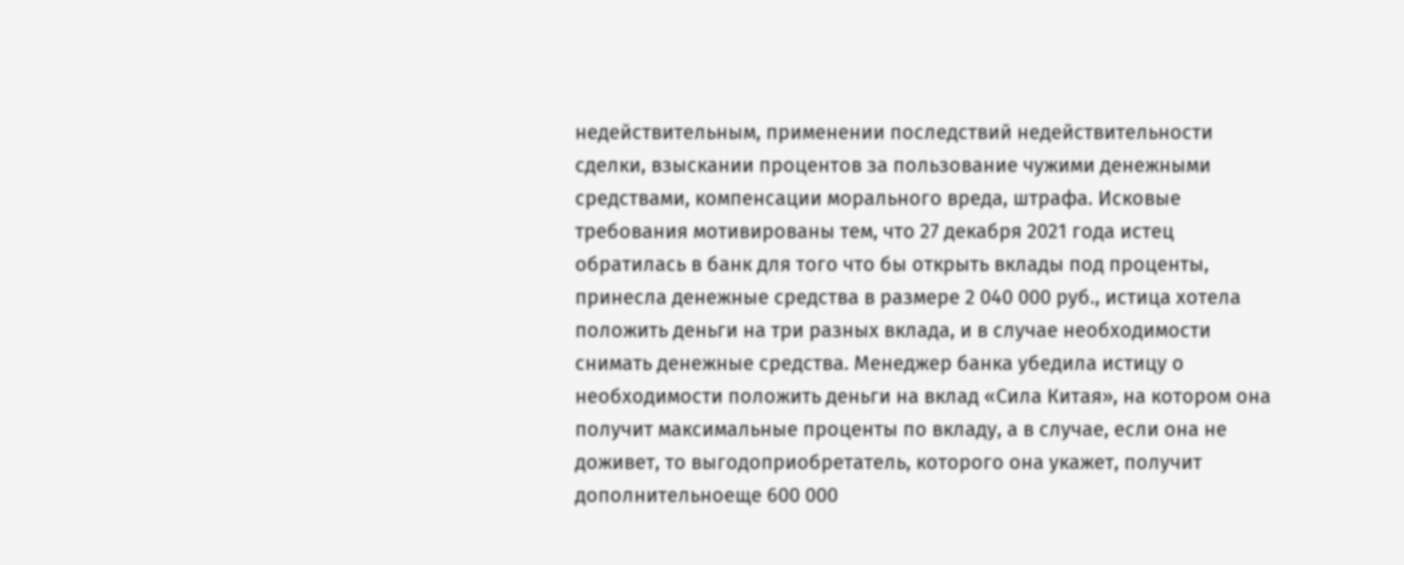недействительным, применении последствий недействительности сделки, взыскании процентов за пользование чужими денежными средствами, компенсации морального вреда, штрафа. Исковые требования мотивированы тем, что 27 декабря 2021 года истец обратилась в банк для того что бы открыть вклады под проценты, принесла денежные средства в размере 2 040 000 руб., истица хотела положить деньги на три разных вклада, и в случае необходимости снимать денежные средства. Менеджер банка убедила истицу о необходимости положить деньги на вклад «Сила Китая», на котором она получит максимальные проценты по вкладу, а в случае, если она не доживет, то выгодоприобретатель, которого она укажет, получит дополнительноеще 600 000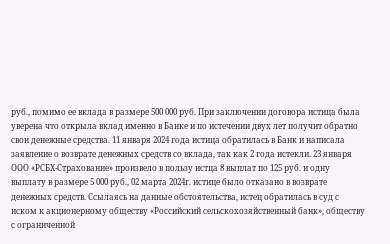руб., помимо ее вклада в размере 500 000 руб. При заключении договора истица была уверена что открыла вклад именно в Банке и по истечении двух лет получит обратно свои денежные средства. 11 января 2024 года истица обратилась в Банк и написала заявление о возврате денежных средств со вклада, так как 2 года истекли. 23 января ООО «РСБХ-Страхование» произвело в пользу истца 8 выплат по 125 руб. и одну выплату в размере 5 000 руб., 02 марта 2024г. истице было отказано в возврате денежных средств. Ссылаясь на данные обстоятельства, истец обратилась в суд с иском к акционерному обществу «Российский сельскохозяйственный банк», обществу с ограниченной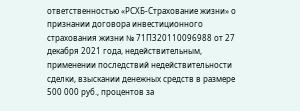ответственностью «РСХБ-Страхование жизни» о признании договора инвестиционного страхования жизни № 71П320110096988 от 27 декабря 2021 года, недействительным, применении последствий недействительности сделки, взыскании денежных средств в размере 500 000 руб., процентов за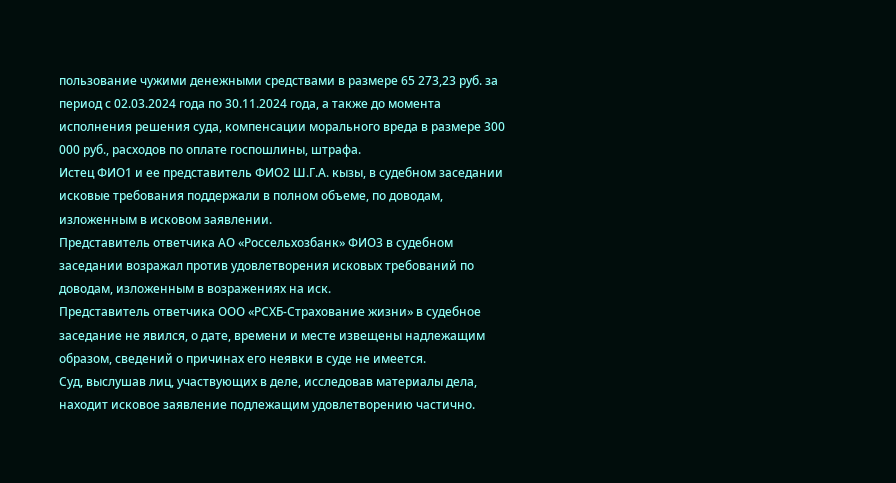пользование чужими денежными средствами в размере 65 273,23 руб. за период с 02.03.2024 года по 30.11.2024 года, а также до момента исполнения решения суда, компенсации морального вреда в размере 300 000 руб., расходов по оплате госпошлины, штрафа.
Истец ФИО1 и ее представитель ФИО2 Ш.Г.А. кызы, в судебном заседании исковые требования поддержали в полном объеме, по доводам, изложенным в исковом заявлении.
Представитель ответчика АО «Россельхозбанк» ФИО3 в судебном заседании возражал против удовлетворения исковых требований по доводам, изложенным в возражениях на иск.
Представитель ответчика ООО «РСХБ-Страхование жизни» в судебное заседание не явился, о дате, времени и месте извещены надлежащим образом, сведений о причинах его неявки в суде не имеется.
Суд, выслушав лиц, участвующих в деле, исследовав материалы дела, находит исковое заявление подлежащим удовлетворению частично.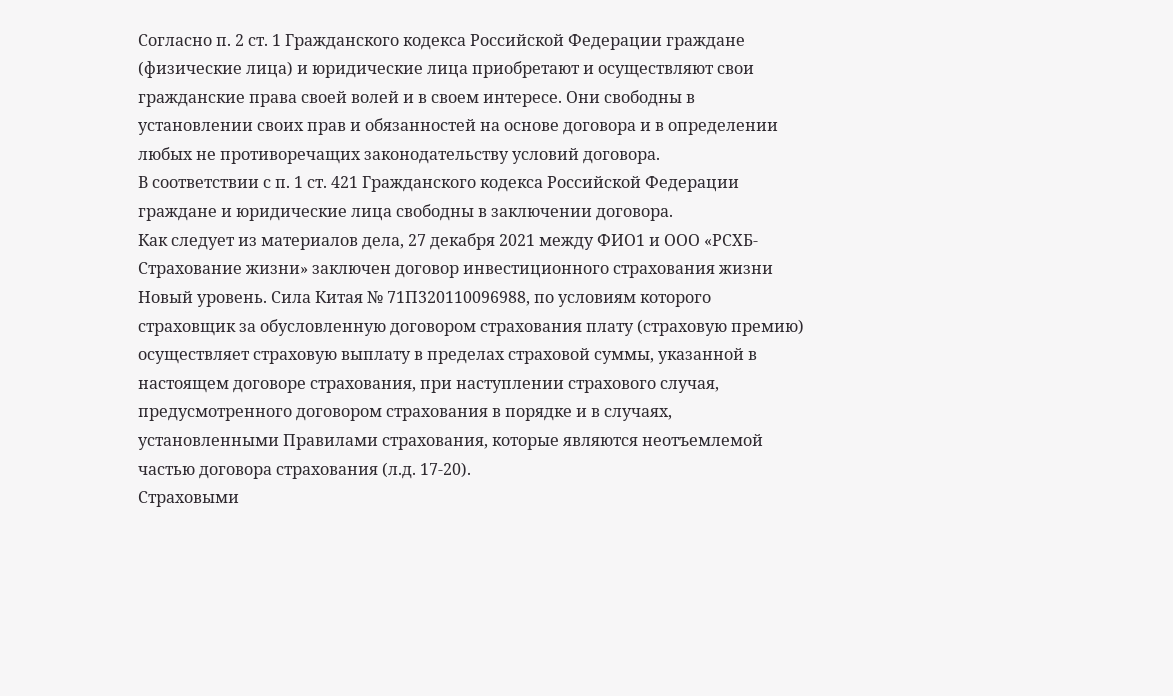Согласно п. 2 ст. 1 Гражданского кодекса Российской Федерации граждане (физические лица) и юридические лица приобретают и осуществляют свои гражданские права своей волей и в своем интересе. Они свободны в установлении своих прав и обязанностей на основе договора и в определении любых не противоречащих законодательству условий договора.
В соответствии с п. 1 ст. 421 Гражданского кодекса Российской Федерации граждане и юридические лица свободны в заключении договора.
Как следует из материалов дела, 27 декабря 2021 между ФИО1 и ООО «РСХБ-Страхование жизни» заключен договор инвестиционного страхования жизни Новый уровень. Сила Китая № 71П320110096988, по условиям которого страховщик за обусловленную договором страхования плату (страховую премию) осуществляет страховую выплату в пределах страховой суммы, указанной в настоящем договоре страхования, при наступлении страхового случая, предусмотренного договором страхования в порядке и в случаях, установленными Правилами страхования, которые являются неотъемлемой частью договора страхования (л.д. 17-20).
Страховыми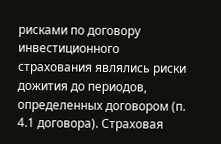рисками по договору инвестиционного страхования являлись риски дожития до периодов, определенных договором (п. 4.1 договора). Страховая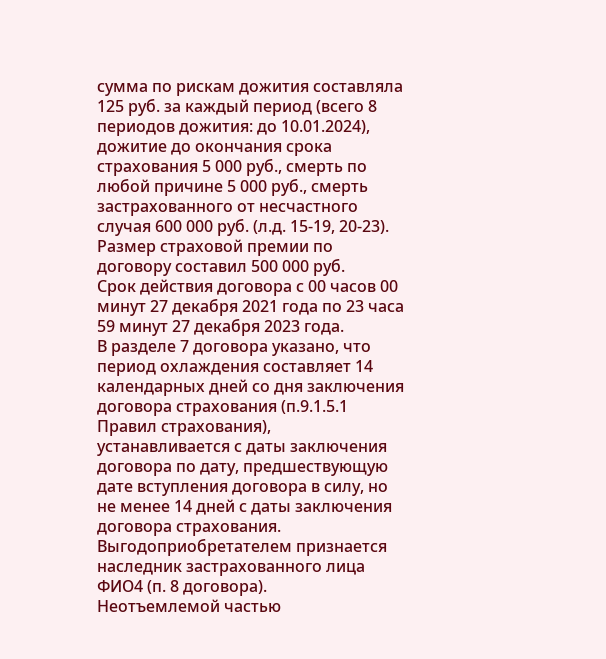сумма по рискам дожития составляла 125 руб. за каждый период (всего 8 периодов дожития: до 10.01.2024), дожитие до окончания срока страхования 5 000 руб., смерть по любой причине 5 000 руб., смерть застрахованного от несчастного случая 600 000 руб. (л.д. 15-19, 20-23).
Размер страховой премии по договору составил 500 000 руб.
Срок действия договора с 00 часов 00 минут 27 декабря 2021 года по 23 часа 59 минут 27 декабря 2023 года.
В разделе 7 договора указано, что период охлаждения составляет 14 календарных дней со дня заключения договора страхования (п.9.1.5.1 Правил страхования), устанавливается с даты заключения договора по дату, предшествующую дате вступления договора в силу, но не менее 14 дней с даты заключения договора страхования.
Выгодоприобретателем признается наследник застрахованного лица ФИО4 (п. 8 договора).
Неотъемлемой частью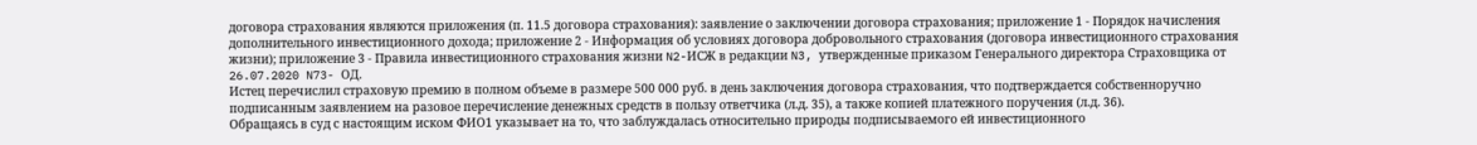договора страхования являются приложения (п. 11.5 договора страхования): заявление о заключении договора страхования; приложение 1 - Порядок начисления дополнительного инвестиционного дохода; приложение 2 - Информация об условиях договора добровольного страхования (договора инвестиционного страхования жизни); приложение 3 - Правила инвестиционного страхования жизни N2-ИСЖ в редакции N3, утвержденные приказом Генерального директора Страховщика от 26.07.2020 N73- ОД.
Истец перечислил страховую премию в полном объеме в размере 500 000 руб. в день заключения договора страхования, что подтверждается собственноручно подписанным заявлением на разовое перечисление денежных средств в пользу ответчика (л.д. 35), а также копией платежного поручения (л.д. 36).
Обращаясь в суд с настоящим иском ФИО1 указывает на то, что заблуждалась относительно природы подписываемого ей инвестиционного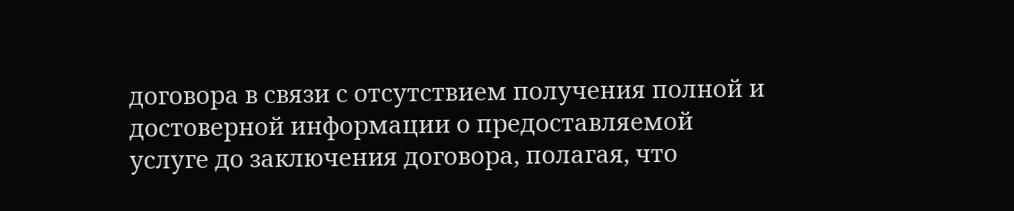договора в связи с отсутствием получения полной и достоверной информации о предоставляемой услуге до заключения договора, полагая, что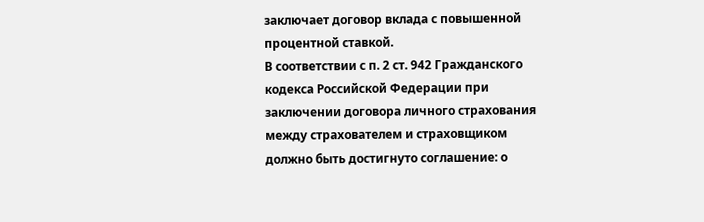заключает договор вклада с повышенной процентной ставкой.
В соответствии с п. 2 ст. 942 Гражданского кодекса Российской Федерации при заключении договора личного страхования между страхователем и страховщиком должно быть достигнуто соглашение: о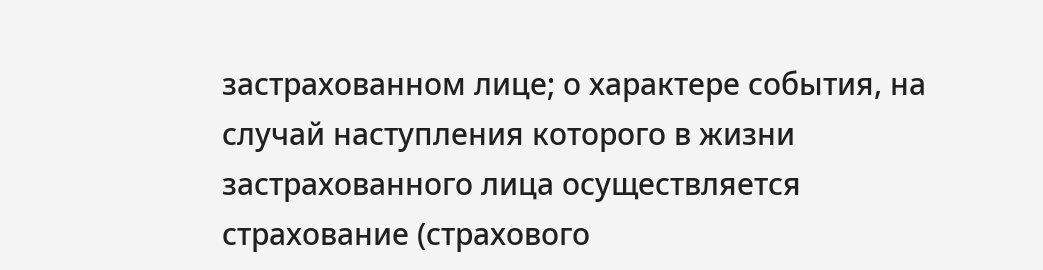застрахованном лице; о характере события, на случай наступления которого в жизни застрахованного лица осуществляется страхование (страхового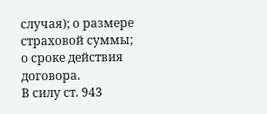случая); о размере страховой суммы; о сроке действия договора.
В силу ст. 943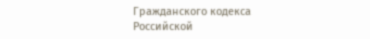Гражданского кодекса Российской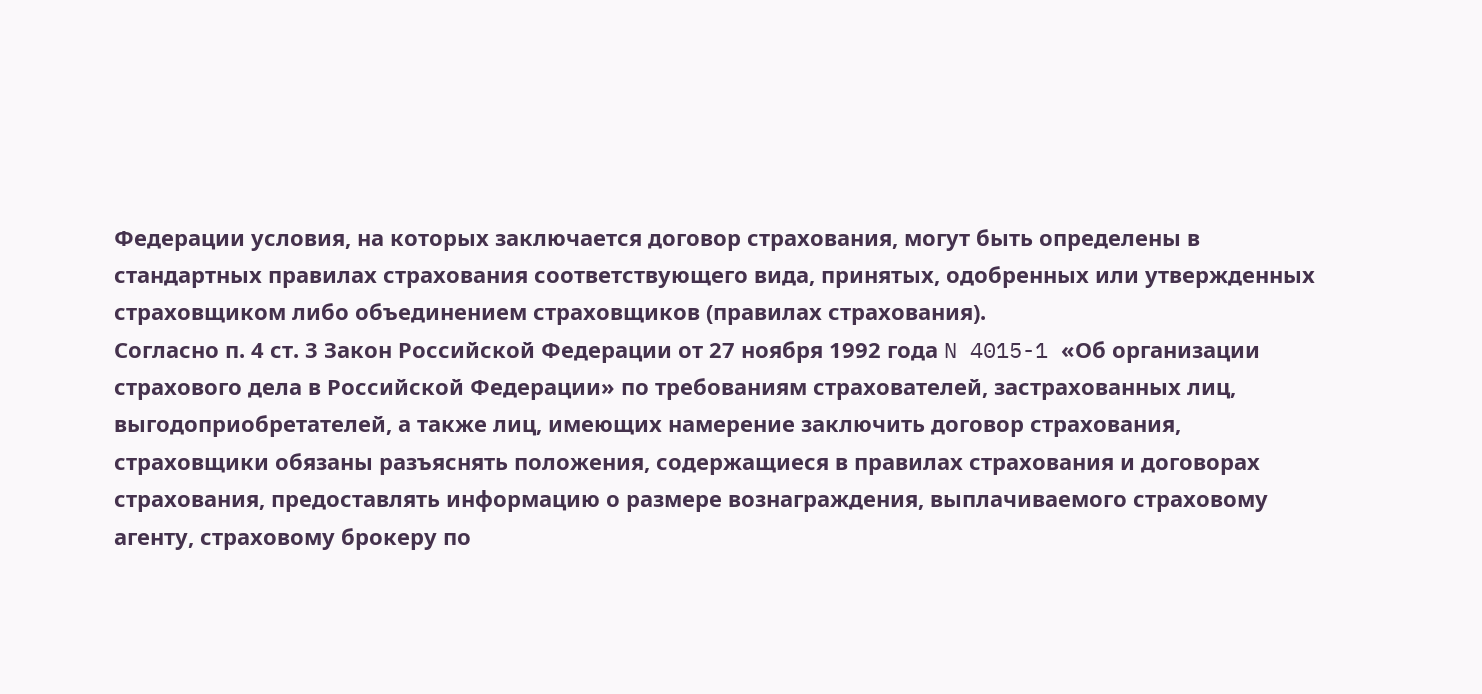Федерации условия, на которых заключается договор страхования, могут быть определены в стандартных правилах страхования соответствующего вида, принятых, одобренных или утвержденных страховщиком либо объединением страховщиков (правилах страхования).
Согласно п. 4 ст. 3 Закон Российской Федерации от 27 ноября 1992 года N 4015-1 «Об организации страхового дела в Российской Федерации» по требованиям страхователей, застрахованных лиц, выгодоприобретателей, а также лиц, имеющих намерение заключить договор страхования, страховщики обязаны разъяснять положения, содержащиеся в правилах страхования и договорах страхования, предоставлять информацию о размере вознаграждения, выплачиваемого страховому агенту, страховому брокеру по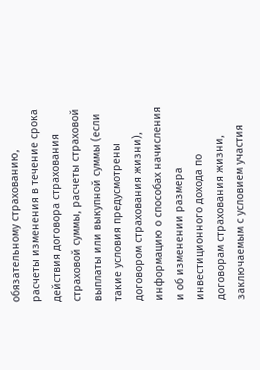обязательному страхованию, расчеты изменения в течение срока действия договора страхования страховой суммы, расчеты страховой выплаты или выкупной суммы (если такие условия предусмотрены договором страхования жизни), информацию о способах начисления и об изменении размера инвестиционного дохода по договорам страхования жизни, заключаемым с условием участия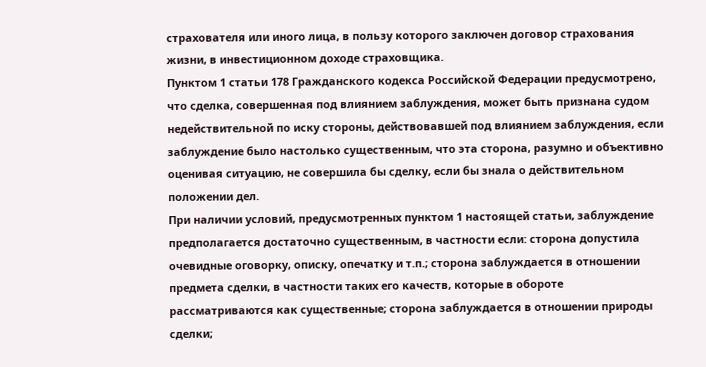страхователя или иного лица, в пользу которого заключен договор страхования жизни, в инвестиционном доходе страховщика.
Пунктом 1 статьи 178 Гражданского кодекса Российской Федерации предусмотрено, что сделка, совершенная под влиянием заблуждения, может быть признана судом недействительной по иску стороны, действовавшей под влиянием заблуждения, если заблуждение было настолько существенным, что эта сторона, разумно и объективно оценивая ситуацию, не совершила бы сделку, если бы знала о действительном положении дел.
При наличии условий, предусмотренных пунктом 1 настоящей статьи, заблуждение предполагается достаточно существенным, в частности если: сторона допустила очевидные оговорку, описку, опечатку и т.п.; сторона заблуждается в отношении предмета сделки, в частности таких его качеств, которые в обороте рассматриваются как существенные; сторона заблуждается в отношении природы сделки;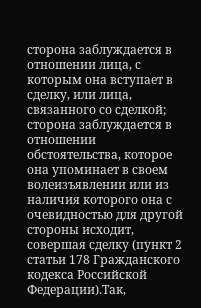сторона заблуждается в отношении лица, с которым она вступает в сделку, или лица, связанного со сделкой; сторона заблуждается в отношении обстоятельства, которое она упоминает в своем волеизъявлении или из наличия которого она с очевидностью для другой стороны исходит, совершая сделку (пункт 2 статьи 178 Гражданского кодекса Российской Федерации).Так,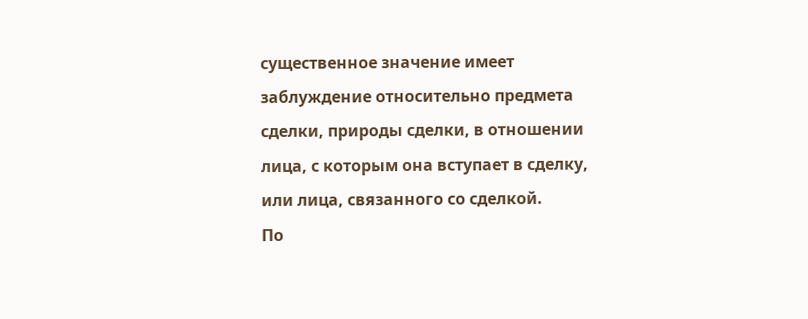существенное значение имеет заблуждение относительно предмета сделки, природы сделки, в отношении лица, с которым она вступает в сделку, или лица, связанного со сделкой.
По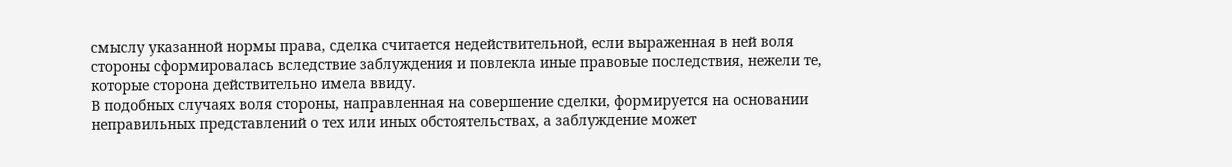смыслу указанной нормы права, сделка считается недействительной, если выраженная в ней воля стороны сформировалась вследствие заблуждения и повлекла иные правовые последствия, нежели те, которые сторона действительно имела ввиду.
В подобных случаях воля стороны, направленная на совершение сделки, формируется на основании неправильных представлений о тех или иных обстоятельствах, а заблуждение может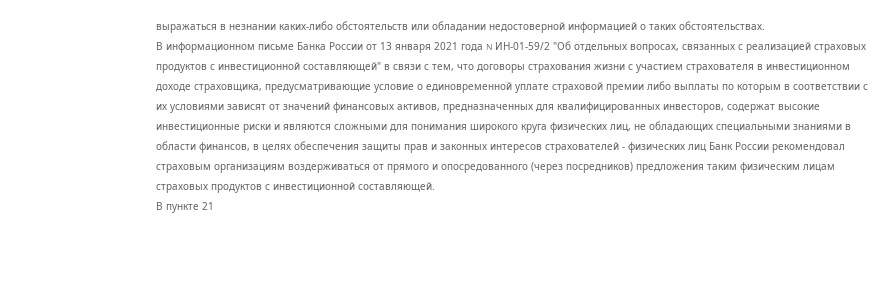выражаться в незнании каких-либо обстоятельств или обладании недостоверной информацией о таких обстоятельствах.
В информационном письме Банка России от 13 января 2021 года N ИН-01-59/2 "Об отдельных вопросах, связанных с реализацией страховых продуктов с инвестиционной составляющей" в связи с тем, что договоры страхования жизни с участием страхователя в инвестиционном доходе страховщика, предусматривающие условие о единовременной уплате страховой премии либо выплаты по которым в соответствии с их условиями зависят от значений финансовых активов, предназначенных для квалифицированных инвесторов, содержат высокие инвестиционные риски и являются сложными для понимания широкого круга физических лиц, не обладающих специальными знаниями в области финансов, в целях обеспечения защиты прав и законных интересов страхователей - физических лиц Банк России рекомендовал страховым организациям воздерживаться от прямого и опосредованного (через посредников) предложения таким физическим лицам страховых продуктов с инвестиционной составляющей.
В пункте 21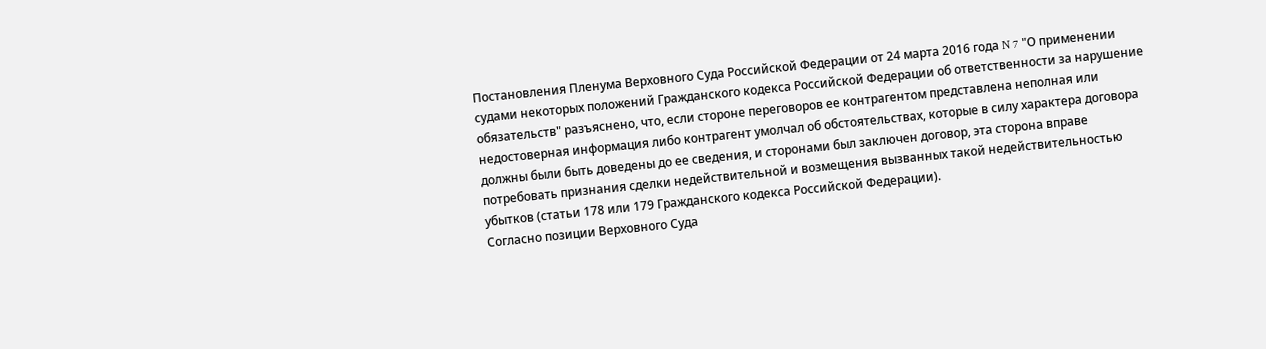Постановления Пленума Верховного Суда Российской Федерации от 24 марта 2016 года N 7 "О применении судами некоторых положений Гражданского кодекса Российской Федерации об ответственности за нарушение обязательств" разъяснено, что, если стороне переговоров ее контрагентом представлена неполная или недостоверная информация либо контрагент умолчал об обстоятельствах, которые в силу характера договора должны были быть доведены до ее сведения, и сторонами был заключен договор, эта сторона вправе потребовать признания сделки недействительной и возмещения вызванных такой недействительностью убытков (статьи 178 или 179 Гражданского кодекса Российской Федерации).
Согласно позиции Верховного Суда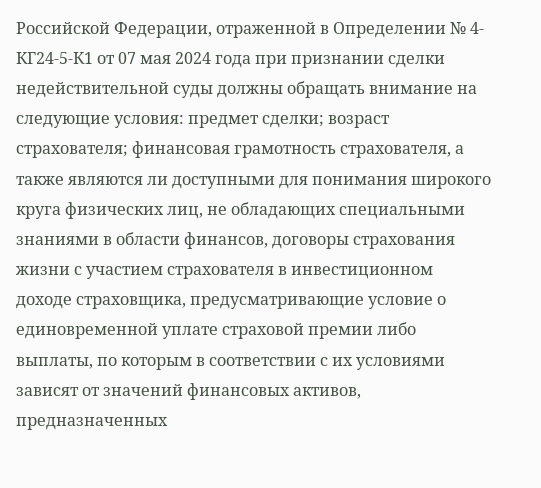Российской Федерации, отраженной в Определении № 4-КГ24-5-К1 от 07 мая 2024 года при признании сделки недействительной суды должны обращать внимание на следующие условия: предмет сделки; возраст страхователя; финансовая грамотность страхователя, а также являются ли доступными для понимания широкого круга физических лиц, не обладающих специальными знаниями в области финансов, договоры страхования жизни с участием страхователя в инвестиционном доходе страховщика, предусматривающие условие о единовременной уплате страховой премии либо выплаты, по которым в соответствии с их условиями зависят от значений финансовых активов, предназначенных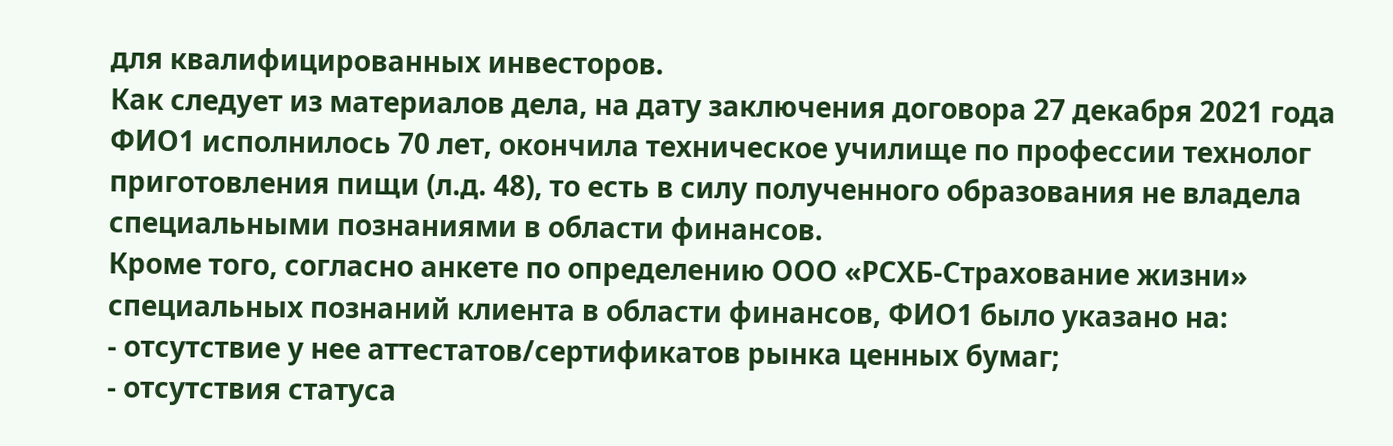для квалифицированных инвесторов.
Как следует из материалов дела, на дату заключения договора 27 декабря 2021 года ФИО1 исполнилось 70 лет, окончила техническое училище по профессии технолог приготовления пищи (л.д. 48), то есть в силу полученного образования не владела специальными познаниями в области финансов.
Кроме того, согласно анкете по определению ООО «РСХБ-Страхование жизни» специальных познаний клиента в области финансов, ФИО1 было указано на:
- отсутствие у нее аттестатов/сертификатов рынка ценных бумаг;
- отсутствия статуса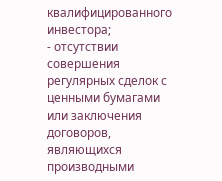квалифицированного инвестора;
- отсутствии совершения регулярных сделок с ценными бумагами или заключения договоров, являющихся производными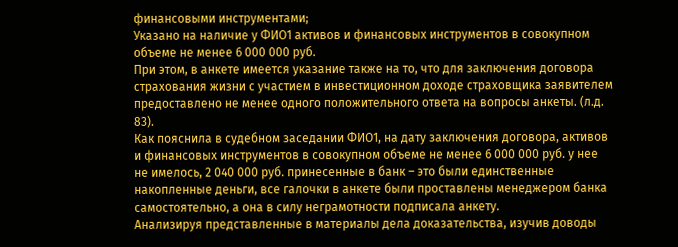финансовыми инструментами;
Указано на наличие у ФИО1 активов и финансовых инструментов в совокупном объеме не менее 6 000 000 руб.
При этом, в анкете имеется указание также на то, что для заключения договора страхования жизни с участием в инвестиционном доходе страховщика заявителем предоставлено не менее одного положительного ответа на вопросы анкеты. (л.д. 83).
Как пояснила в судебном заседании ФИО1, на дату заключения договора, активов и финансовых инструментов в совокупном объеме не менее 6 000 000 руб. у нее не имелось, 2 040 000 руб. принесенные в банк – это были единственные накопленные деньги, все галочки в анкете были проставлены менеджером банка самостоятельно, а она в силу неграмотности подписала анкету.
Анализируя представленные в материалы дела доказательства, изучив доводы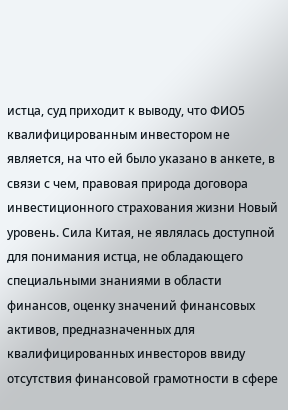истца, суд приходит к выводу, что ФИО5 квалифицированным инвестором не является, на что ей было указано в анкете, в связи с чем, правовая природа договора инвестиционного страхования жизни Новый уровень. Сила Китая, не являлась доступной для понимания истца, не обладающего специальными знаниями в области финансов, оценку значений финансовых активов, предназначенных для квалифицированных инвесторов ввиду отсутствия финансовой грамотности в сфере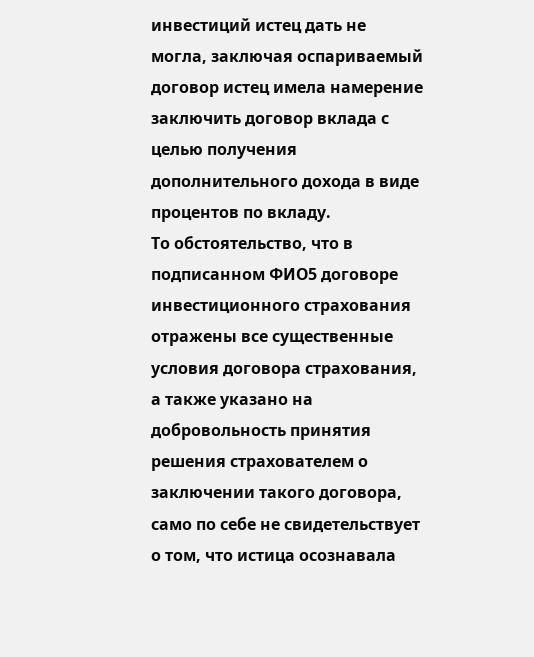инвестиций истец дать не могла, заключая оспариваемый договор истец имела намерение заключить договор вклада с целью получения дополнительного дохода в виде процентов по вкладу.
То обстоятельство, что в подписанном ФИО5 договоре инвестиционного страхования отражены все существенные условия договора страхования, а также указано на добровольность принятия решения страхователем о заключении такого договора, само по себе не свидетельствует о том, что истица осознавала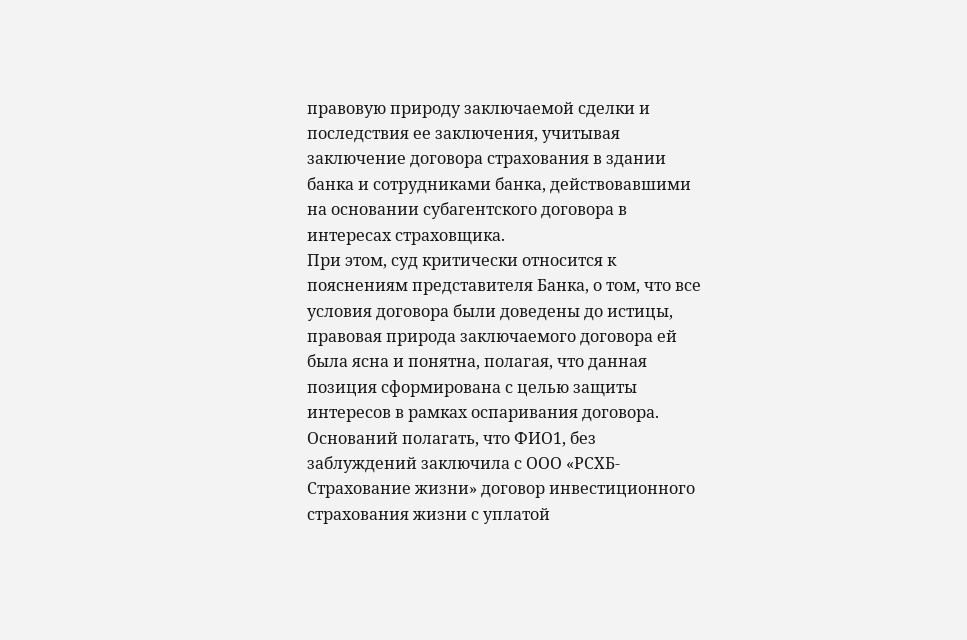правовую природу заключаемой сделки и последствия ее заключения, учитывая заключение договора страхования в здании банка и сотрудниками банка, действовавшими на основании субагентского договора в интересах страховщика.
При этом, суд критически относится к пояснениям представителя Банка, о том, что все условия договора были доведены до истицы, правовая природа заключаемого договора ей была ясна и понятна, полагая, что данная позиция сформирована с целью защиты интересов в рамках оспаривания договора. Оснований полагать, что ФИО1, без заблуждений заключила с ООО «РСХБ-Страхование жизни» договор инвестиционного страхования жизни с уплатой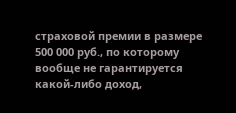страховой премии в размере 500 000 руб., по которому вообще не гарантируется какой-либо доход,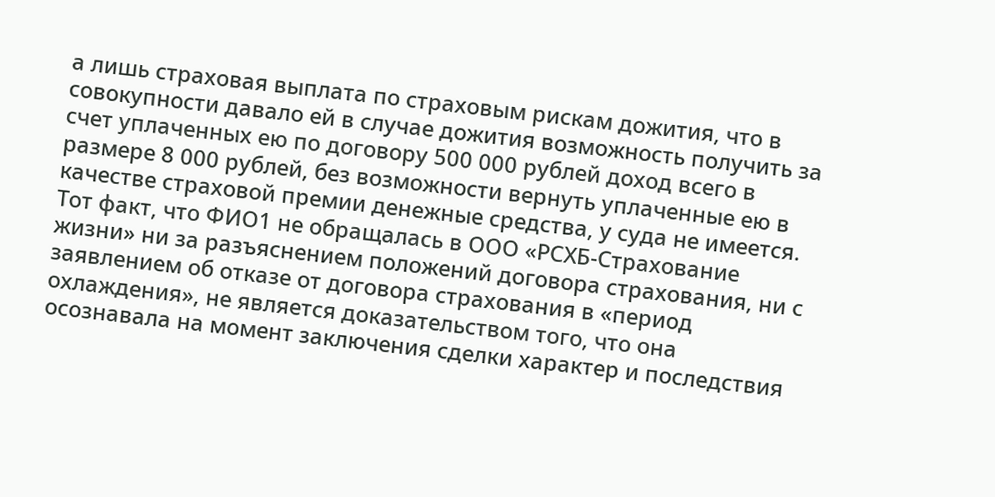а лишь страховая выплата по страховым рискам дожития, что в совокупности давало ей в случае дожития возможность получить за счет уплаченных ею по договору 500 000 рублей доход всего в размере 8 000 рублей, без возможности вернуть уплаченные ею в качестве страховой премии денежные средства, у суда не имеется.
Тот факт, что ФИО1 не обращалась в ООО «РСХБ-Страхование жизни» ни за разъяснением положений договора страхования, ни с заявлением об отказе от договора страхования в «период охлаждения», не является доказательством того, что она осознавала на момент заключения сделки характер и последствия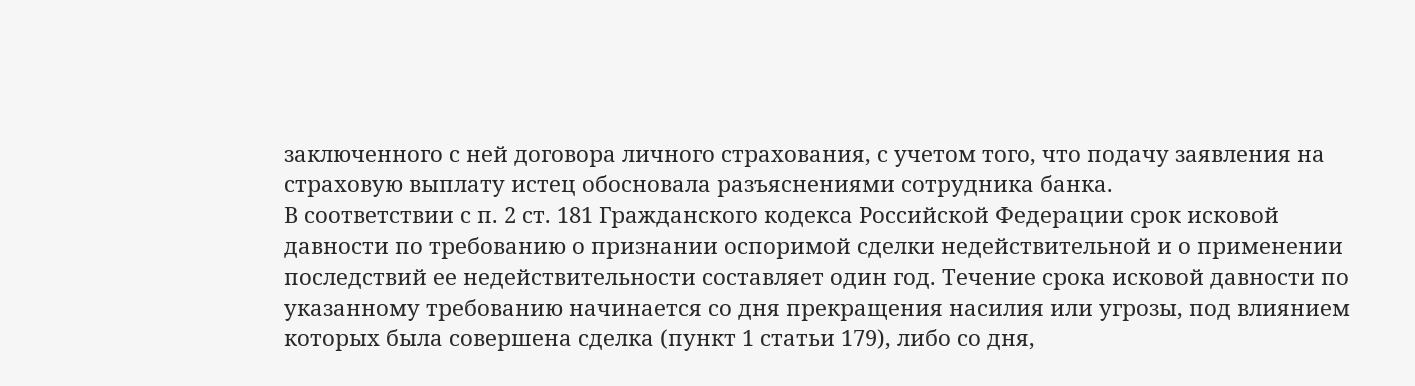заключенного с ней договора личного страхования, с учетом того, что подачу заявления на страховую выплату истец обосновала разъяснениями сотрудника банка.
В соответствии с п. 2 ст. 181 Гражданского кодекса Российской Федерации срок исковой давности по требованию о признании оспоримой сделки недействительной и о применении последствий ее недействительности составляет один год. Течение срока исковой давности по указанному требованию начинается со дня прекращения насилия или угрозы, под влиянием которых была совершена сделка (пункт 1 статьи 179), либо со дня,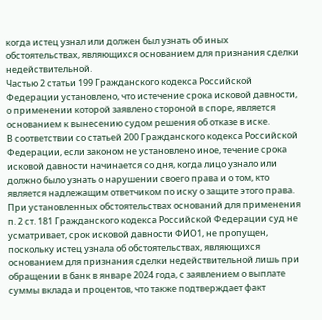когда истец узнал или должен был узнать об иных обстоятельствах, являющихся основанием для признания сделки недействительной.
Частью 2 статьи 199 Гражданского кодекса Российской Федерации установлено, что истечение срока исковой давности, о применении которой заявлено стороной в споре, является основанием к вынесению судом решения об отказе в иске.
В соответствии со статьей 200 Гражданского кодекса Российской Федерации, если законом не установлено иное, течение срока исковой давности начинается со дня, когда лицо узнало или должно было узнать о нарушении своего права и о том, кто является надлежащим ответчиком по иску о защите этого права.
При установленных обстоятельствах оснований для применения п. 2 ст. 181 Гражданского кодекса Российской Федерации суд не усматривает, срок исковой давности ФИО1, не пропущен, поскольку истец узнала об обстоятельствах, являющихся основанием для признания сделки недействительной лишь при обращении в банк в январе 2024 года, с заявлением о выплате суммы вклада и процентов, что также подтверждает факт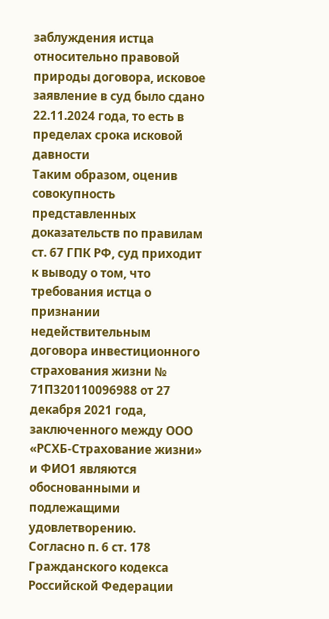заблуждения истца относительно правовой природы договора, исковое заявление в суд было сдано 22.11.2024 года, то есть в пределах срока исковой давности
Таким образом, оценив совокупность представленных доказательств по правилам ст. 67 ГПК РФ, суд приходит к выводу о том, что требования истца о признании недействительным договора инвестиционного страхования жизни № 71П320110096988 от 27 декабря 2021 года, заключенного между ООО «РСХБ-Страхование жизни» и ФИО1 являются обоснованными и подлежащими удовлетворению.
Согласно п. 6 ст. 178 Гражданского кодекса Российской Федерации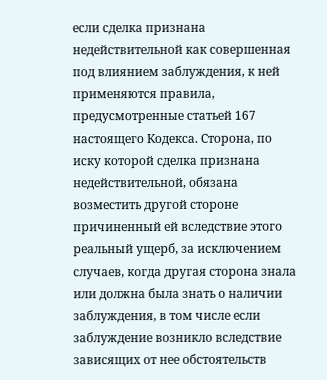если сделка признана недействительной как совершенная под влиянием заблуждения, к ней применяются правила, предусмотренные статьей 167 настоящего Кодекса. Сторона, по иску которой сделка признана недействительной, обязана возместить другой стороне причиненный ей вследствие этого реальный ущерб, за исключением случаев, когда другая сторона знала или должна была знать о наличии заблуждения, в том числе если заблуждение возникло вследствие зависящих от нее обстоятельств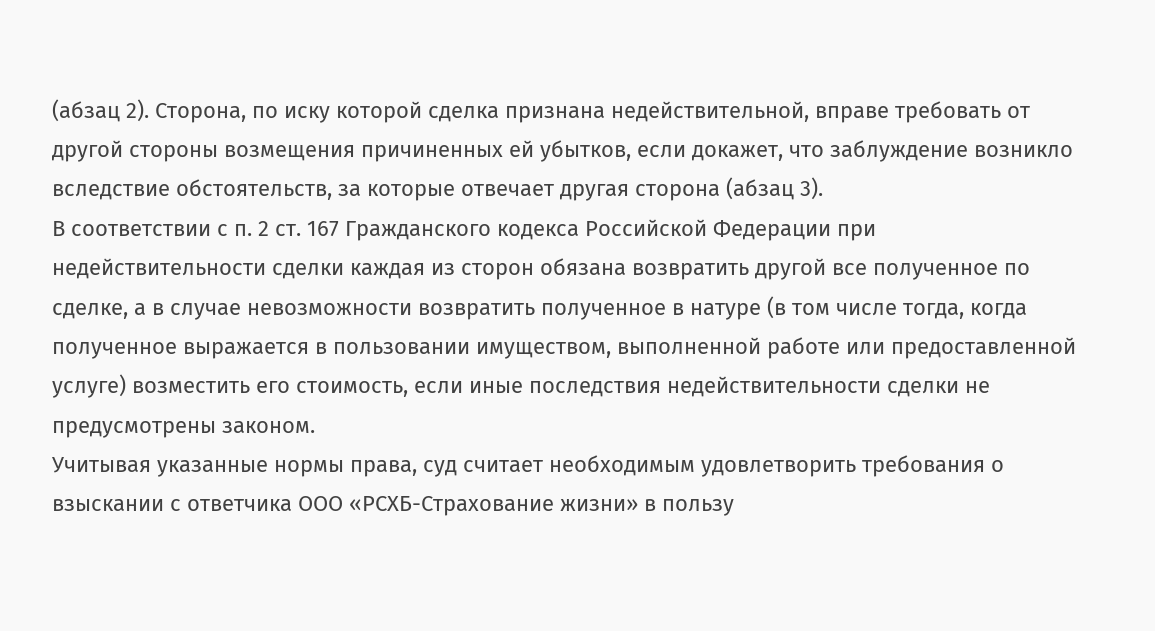(абзац 2). Сторона, по иску которой сделка признана недействительной, вправе требовать от другой стороны возмещения причиненных ей убытков, если докажет, что заблуждение возникло вследствие обстоятельств, за которые отвечает другая сторона (абзац 3).
В соответствии с п. 2 ст. 167 Гражданского кодекса Российской Федерации при недействительности сделки каждая из сторон обязана возвратить другой все полученное по сделке, а в случае невозможности возвратить полученное в натуре (в том числе тогда, когда полученное выражается в пользовании имуществом, выполненной работе или предоставленной услуге) возместить его стоимость, если иные последствия недействительности сделки не предусмотрены законом.
Учитывая указанные нормы права, суд считает необходимым удовлетворить требования о взыскании с ответчика ООО «РСХБ-Страхование жизни» в пользу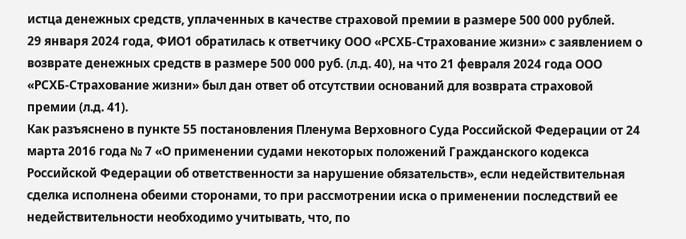истца денежных средств, уплаченных в качестве страховой премии в размере 500 000 рублей.
29 января 2024 года, ФИО1 обратилась к ответчику ООО «РСХБ-Страхование жизни» с заявлением о возврате денежных средств в размере 500 000 руб. (л.д. 40), на что 21 февраля 2024 года ООО «РСХБ-Страхование жизни» был дан ответ об отсутствии оснований для возврата страховой премии (л.д. 41).
Как разъяснено в пункте 55 постановления Пленума Верховного Суда Российской Федерации от 24 марта 2016 года № 7 «О применении судами некоторых положений Гражданского кодекса Российской Федерации об ответственности за нарушение обязательств», если недействительная сделка исполнена обеими сторонами, то при рассмотрении иска о применении последствий ее недействительности необходимо учитывать, что, по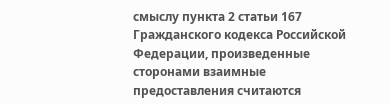смыслу пункта 2 статьи 167 Гражданского кодекса Российской Федерации, произведенные сторонами взаимные предоставления считаются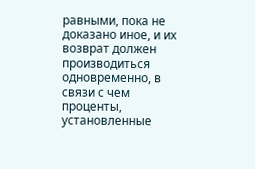равными, пока не доказано иное, и их возврат должен производиться одновременно, в связи с чем проценты, установленные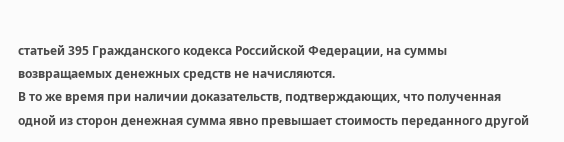статьей 395 Гражданского кодекса Российской Федерации, на суммы возвращаемых денежных средств не начисляются.
В то же время при наличии доказательств, подтверждающих, что полученная одной из сторон денежная сумма явно превышает стоимость переданного другой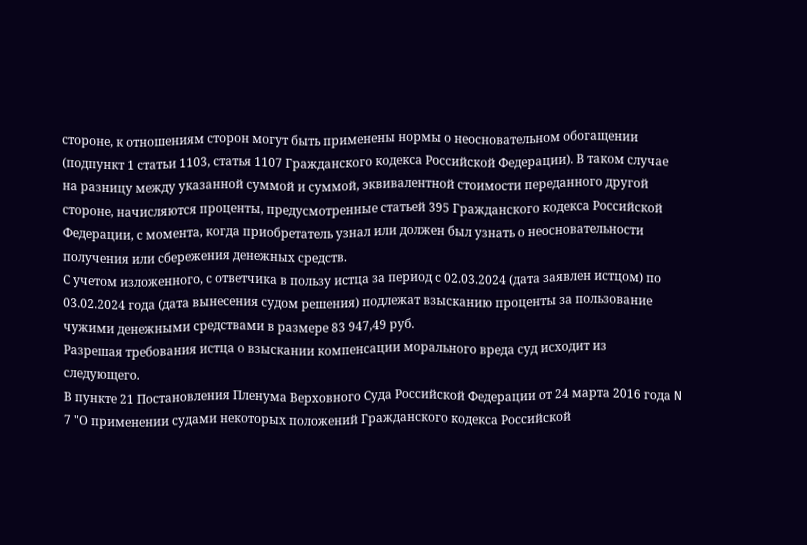стороне, к отношениям сторон могут быть применены нормы о неосновательном обогащении (подпункт 1 статьи 1103, статья 1107 Гражданского кодекса Российской Федерации). В таком случае на разницу между указанной суммой и суммой, эквивалентной стоимости переданного другой стороне, начисляются проценты, предусмотренные статьей 395 Гражданского кодекса Российской Федерации, с момента, когда приобретатель узнал или должен был узнать о неосновательности получения или сбережения денежных средств.
С учетом изложенного, с ответчика в пользу истца за период с 02.03.2024 (дата заявлен истцом) по 03.02.2024 года (дата вынесения судом решения) подлежат взысканию проценты за пользование чужими денежными средствами в размере 83 947,49 руб.
Разрешая требования истца о взыскании компенсации морального вреда суд исходит из следующего.
В пункте 21 Постановления Пленума Верховного Суда Российской Федерации от 24 марта 2016 года N 7 "О применении судами некоторых положений Гражданского кодекса Российской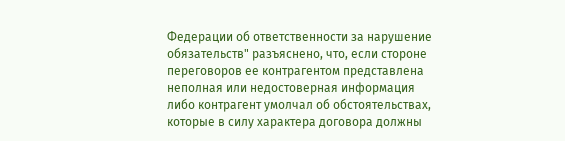Федерации об ответственности за нарушение обязательств" разъяснено, что, если стороне переговоров ее контрагентом представлена неполная или недостоверная информация либо контрагент умолчал об обстоятельствах, которые в силу характера договора должны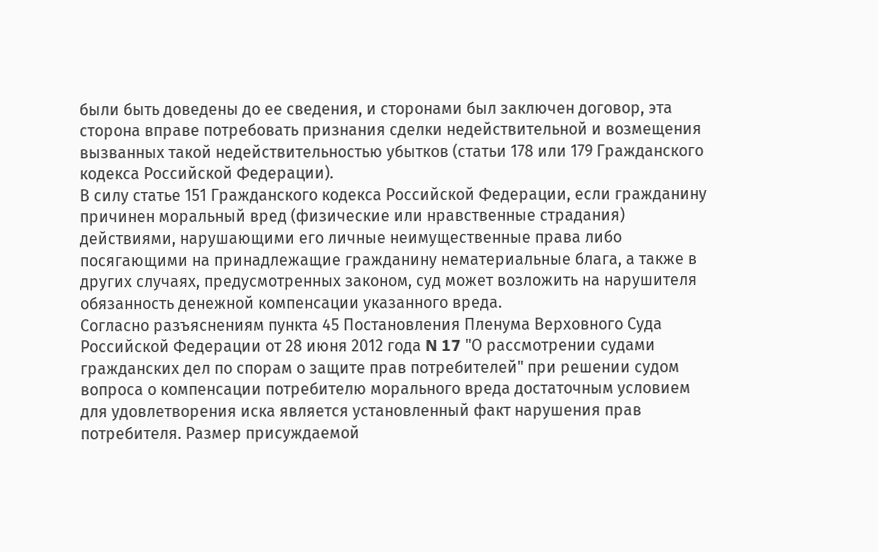были быть доведены до ее сведения, и сторонами был заключен договор, эта сторона вправе потребовать признания сделки недействительной и возмещения вызванных такой недействительностью убытков (статьи 178 или 179 Гражданского кодекса Российской Федерации).
В силу статье 151 Гражданского кодекса Российской Федерации, если гражданину причинен моральный вред (физические или нравственные страдания) действиями, нарушающими его личные неимущественные права либо посягающими на принадлежащие гражданину нематериальные блага, а также в других случаях, предусмотренных законом, суд может возложить на нарушителя обязанность денежной компенсации указанного вреда.
Согласно разъяснениям пункта 45 Постановления Пленума Верховного Суда Российской Федерации от 28 июня 2012 года N 17 "О рассмотрении судами гражданских дел по спорам о защите прав потребителей" при решении судом вопроса о компенсации потребителю морального вреда достаточным условием для удовлетворения иска является установленный факт нарушения прав потребителя. Размер присуждаемой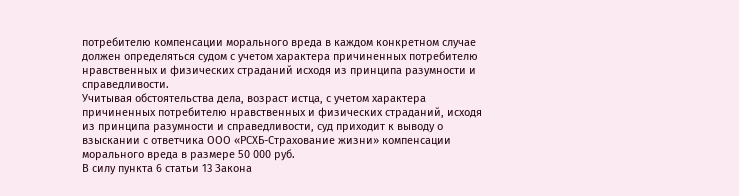потребителю компенсации морального вреда в каждом конкретном случае должен определяться судом с учетом характера причиненных потребителю нравственных и физических страданий исходя из принципа разумности и справедливости.
Учитывая обстоятельства дела, возраст истца, с учетом характера причиненных потребителю нравственных и физических страданий, исходя из принципа разумности и справедливости, суд приходит к выводу о взыскании с ответчика ООО «РСХБ-Страхование жизни» компенсации морального вреда в размере 50 000 руб.
В силу пункта 6 статьи 13 Закона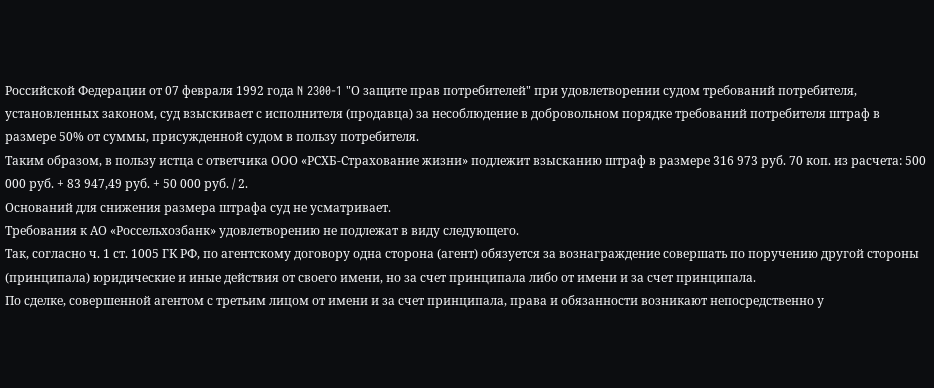Российской Федерации от 07 февраля 1992 года N 2300-1 "О защите прав потребителей" при удовлетворении судом требований потребителя, установленных законом, суд взыскивает с исполнителя (продавца) за несоблюдение в добровольном порядке требований потребителя штраф в размере 50% от суммы, присужденной судом в пользу потребителя.
Таким образом, в пользу истца с ответчика ООО «РСХБ-Страхование жизни» подлежит взысканию штраф в размере 316 973 руб. 70 коп. из расчета: 500 000 руб. + 83 947,49 руб. + 50 000 руб. / 2.
Оснований для снижения размера штрафа суд не усматривает.
Требования к АО «Россельхозбанк» удовлетворению не подлежат в виду следующего.
Так, согласно ч. 1 ст. 1005 ГК РФ, по агентскому договору одна сторона (агент) обязуется за вознаграждение совершать по поручению другой стороны (принципала) юридические и иные действия от своего имени, но за счет принципала либо от имени и за счет принципала.
По сделке, совершенной агентом с третьим лицом от имени и за счет принципала, права и обязанности возникают непосредственно у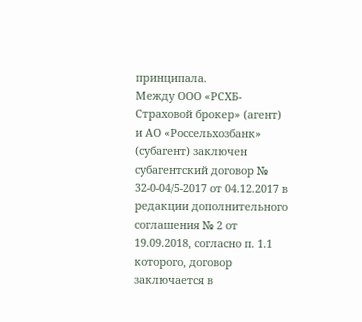принципала.
Между ООО «РСХБ-Страховой брокер» (агент) и АО «Россельхозбанк» (субагент) заключен субагентский договор № 32-0-04/5-2017 от 04.12.2017 в редакции дополнительного соглашения № 2 от 19.09.2018, согласно п. 1.1 которого, договор заключается в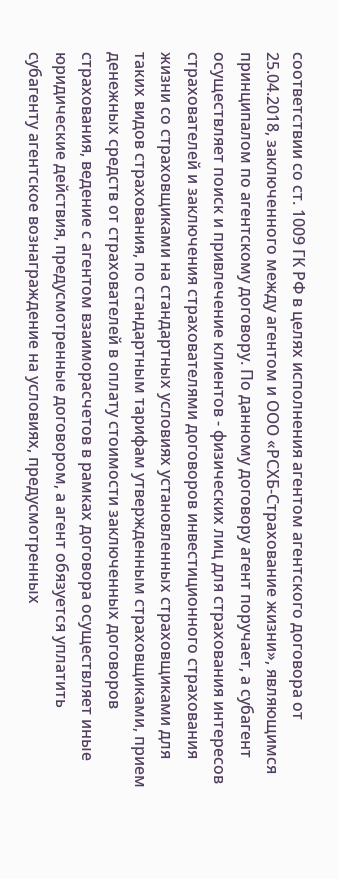соответствии со ст. 1009 ГК РФ в целях исполнения агентом агентского договора от 25.04.2018, заключенного между агентом и ООО «РСХБ-Страхование жизни», являющимся принципалом по агентскому договору. По данному договору агент поручает, а субагент осуществляет поиск и привлечение клиентов - физических лиц для страхования интересов страхователей и заключения страхователями договоров инвестиционного страхования жизни со страховщиками на стандартных условиях установленных страховщиками для таких видов страхования, по стандартным тарифам утвержденным страховщиками, прием денежных средств от страхователей в оплату стоимости заключенных договоров страхования, ведение с агентом взаиморасчетов в рамках договора осуществляет иные юридические действия, предусмотренные договором, а агент обязуется уплатить субагенту агентское вознаграждение на условиях, предусмотренных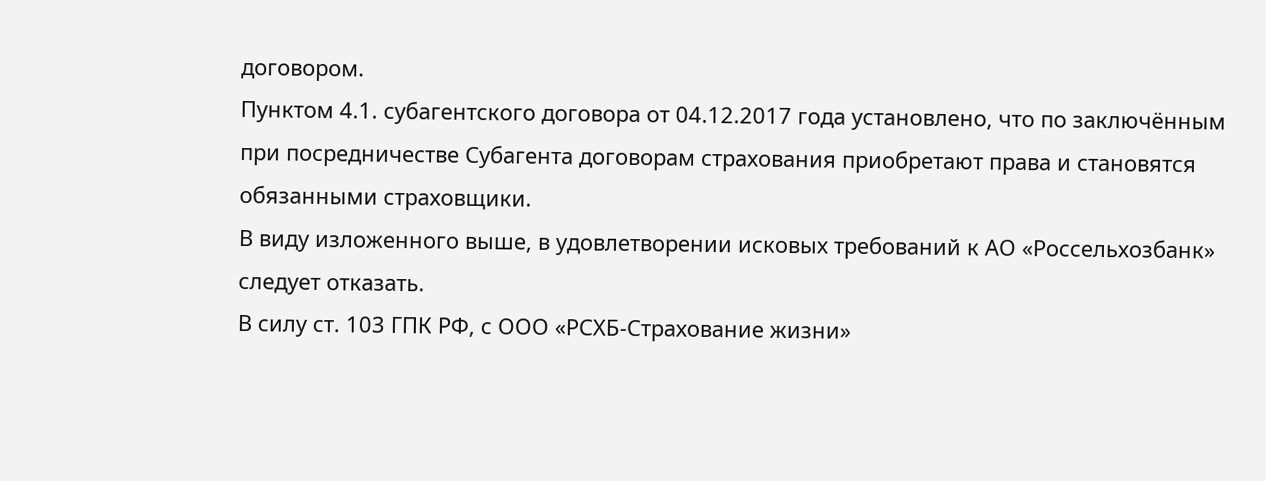договором.
Пунктом 4.1. субагентского договора от 04.12.2017 года установлено, что по заключённым при посредничестве Субагента договорам страхования приобретают права и становятся обязанными страховщики.
В виду изложенного выше, в удовлетворении исковых требований к АО «Россельхозбанк» следует отказать.
В силу ст. 103 ГПК РФ, с ООО «РСХБ-Страхование жизни»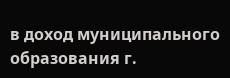в доход муниципального образования г.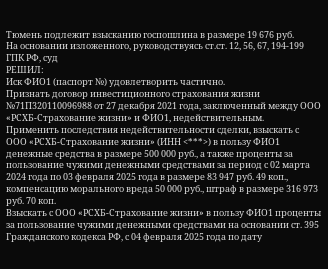Тюмень подлежит взысканию госпошлина в размере 19 676 руб.
На основании изложенного, руководствуясь ст.ст. 12, 56, 67, 194-199 ГПК РФ, суд
РЕШИЛ:
Иск ФИО1 (паспорт №) удовлетворить частично.
Признать договор инвестиционного страхования жизни №71П320110096988 от 27 декабря 2021 года, заключенный между ООО «РСХБ-Страхование жизни» и ФИО1, недействительным.
Применить последствия недействительности сделки, взыскать с ООО «РСХБ-Страхование жизни» (ИНН <***>) в пользу ФИО1 денежные средства в размере 500 000 руб., а также проценты за пользование чужими денежными средствами за период с 02 марта 2024 года по 03 февраля 2025 года в размере 83 947 руб. 49 коп., компенсацию морального вреда 50 000 руб., штраф в размере 316 973 руб. 70 коп.
Взыскать с ООО «РСХБ-Страхование жизни» в пользу ФИО1 проценты за пользование чужими денежными средствами на основании ст. 395 Гражданского кодекса РФ, с 04 февраля 2025 года по дату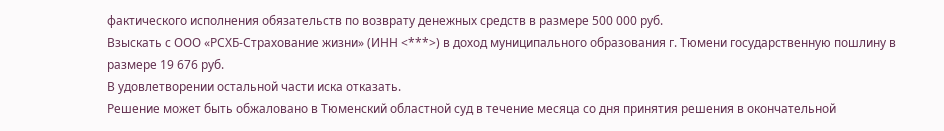фактического исполнения обязательств по возврату денежных средств в размере 500 000 руб.
Взыскать с ООО «РСХБ-Страхование жизни» (ИНН <***>) в доход муниципального образования г. Тюмени государственную пошлину в размере 19 676 руб.
В удовлетворении остальной части иска отказать.
Решение может быть обжаловано в Тюменский областной суд в течение месяца со дня принятия решения в окончательной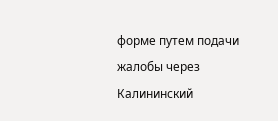форме путем подачи жалобы через Калининский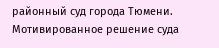районный суд города Тюмени.
Мотивированное решение суда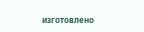изготовлено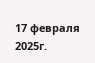17 февраля 2025г.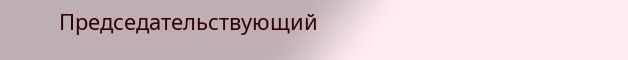Председательствующий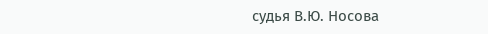судья В.Ю. Носова